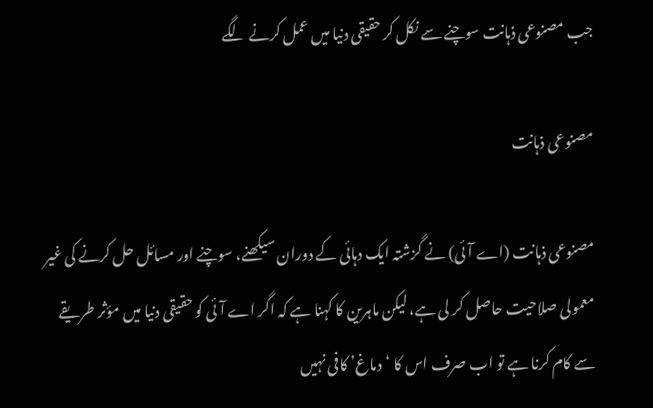جب مصنوعی ذہانت سوچنے سے نکل کر حقیقی دنیا میں عمل کرنے لگے

مصنوعی ذہانت

مصنوعی ذہانت (اے آئی) نے گزشتہ ایک دہائی کے دوران سیکھنے، سوچنے اور مسائل حل کرنے کی غیر معمولی صلاحیت حاصل کر لی ہے، لیکن ماہرین کا کہنا ہے کہ اگر اے آئی کو حقیقی دنیا میں مؤثر طریقے سے کام کرنا ہے تو اب صرف اس کا ‘دماغ’ کافی نہیں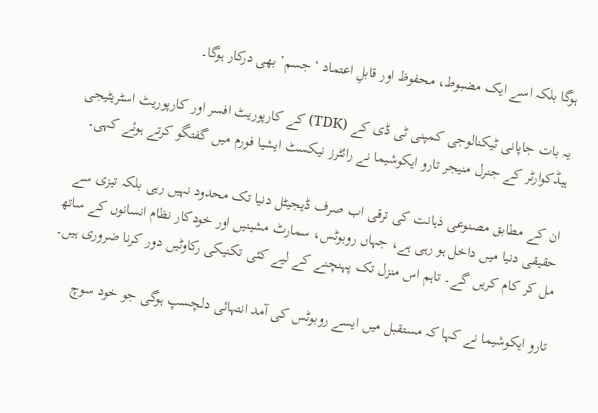ہوگا بلکہ اسے ایک مضبوط، محفوظ اور قابلِ اعتماد ‘جسم’ بھی درکار ہوگا۔

یہ بات جاپانی ٹیکنالوجی کمپنی ٹی ڈی کے (TDK) کے کارپوریٹ افسر اور کارپوریٹ اسٹریٹیجی ہیڈکوارٹر کے جنرل منیجر تارو ایکوشیما نے رائٹرز نیکسٹ ایشیا فورم میں گفتگو کرتے ہوئے کہی۔

ان کے مطابق مصنوعی ذہانت کی ترقی اب صرف ڈیجیٹل دنیا تک محدود نہیں رہی بلکہ تیزی سے حقیقی دنیا میں داخل ہو رہی ہے، جہاں روبوٹس، سمارٹ مشینیں اور خودکار نظام انسانوں کے ساتھ مل کر کام کریں گے۔ تاہم اس منزل تک پہنچنے کے لیے کئی تکنیکی رکاوٹیں دور کرنا ضروری ہیں۔

تارو ایکوشیما نے کہا کہ مستقبل میں ایسے روبوٹس کی آمد انتہائی دلچسپ ہوگی جو خود سوچ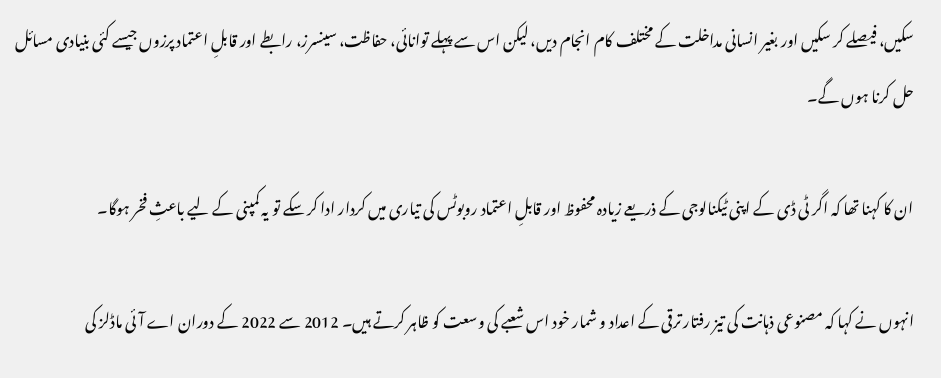سکیں، فیصلے کر سکیں اور بغیر انسانی مداخلت کے مختلف کام انجام دیں، لیکن اس سے پہلے توانائی، حفاظت، سینسرز، رابطے اور قابلِ اعتماد پرزوں جیسے کئی بنیادی مسائل حل کرنا ہوں گے۔

ان کا کہنا تھا کہ اگر ٹی ڈی کے اپنی ٹیکنالوجی کے ذریعے زیادہ محفوظ اور قابلِ اعتماد روبوٹس کی تیاری میں کردار ادا کر سکے تو یہ کمپنی کے لیے باعثِ فخر ہوگا۔

انہوں نے کہا کہ مصنوعی ذہانت کی تیز رفتار ترقی کے اعداد و شمار خود اس شعبے کی وسعت کو ظاہر کرتے ہیں۔ 2012 سے 2022 کے دوران اے آئی ماڈلز کی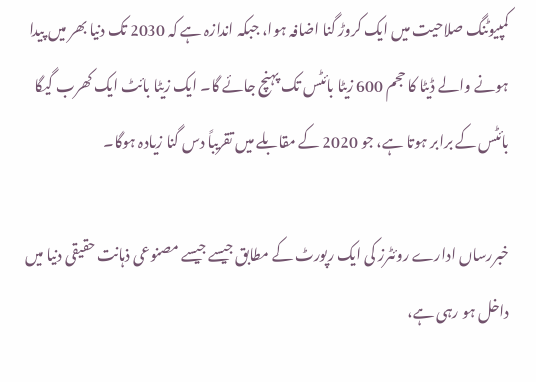کمپیوٹنگ صلاحیت میں ایک کروڑ گنا اضافہ ہوا، جبکہ اندازہ ہے کہ 2030 تک دنیا بھر میں پیدا ہونے والے ڈیٹا کا حجم 600 زیٹا بائٹس تک پہنچ جائے گا۔ ایک زیٹا بائٹ ایک کھرب گیگا بائٹس کے برابر ہوتا ہے، جو 2020 کے مقابلے میں تقریباً دس گنا زیادہ ہوگا۔

خبررساں ادارے روئٹرز کی ایک رپورٹ کے مطابق جیسے جیسے مصنوعی ذہانت حقیقی دنیا میں داخل ہو رہی ہے،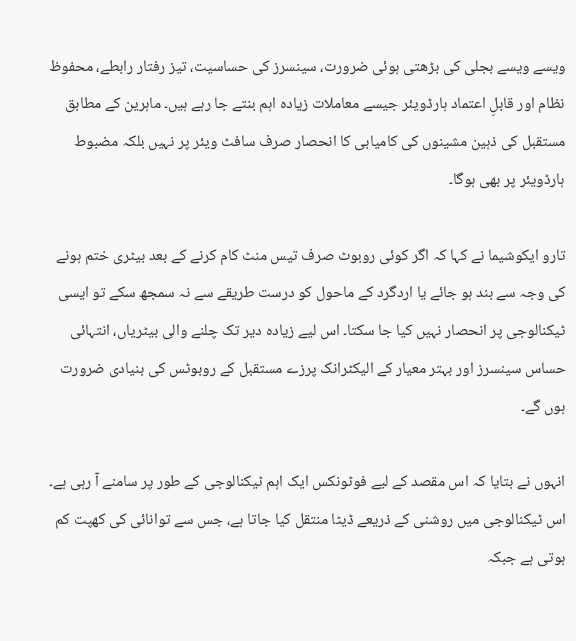ویسے ویسے بجلی کی بڑھتی ہوئی ضرورت، سینسرز کی حساسیت، تیز رفتار رابطے، محفوظ نظام اور قابلِ اعتماد ہارڈویئر جیسے معاملات زیادہ اہم بنتے جا رہے ہیں۔ ماہرین کے مطابق مستقبل کی ذہین مشینوں کی کامیابی کا انحصار صرف سافٹ ویئر پر نہیں بلکہ مضبوط ہارڈویئر پر بھی ہوگا۔

تارو ایکوشیما نے کہا کہ اگر کوئی روبوٹ صرف تیس منٹ کام کرنے کے بعد بیٹری ختم ہونے کی وجہ سے بند ہو جائے یا اردگرد کے ماحول کو درست طریقے سے نہ سمجھ سکے تو ایسی ٹیکنالوجی پر انحصار نہیں کیا جا سکتا۔ اس لیے زیادہ دیر تک چلنے والی بیٹریاں، انتہائی حساس سینسرز اور بہتر معیار کے الیکٹرانک پرزے مستقبل کے روبوٹس کی بنیادی ضرورت ہوں گے۔

انہوں نے بتایا کہ اس مقصد کے لیے فوٹونکس ایک اہم ٹیکنالوجی کے طور پر سامنے آ رہی ہے۔ اس ٹیکنالوجی میں روشنی کے ذریعے ڈیٹا منتقل کیا جاتا ہے، جس سے توانائی کی کھپت کم ہوتی ہے جبکہ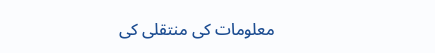معلومات کی منتقلی کی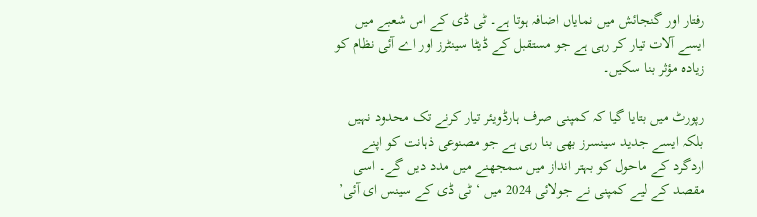رفتار اور گنجائش میں نمایاں اضافہ ہوتا ہے۔ ٹی ڈی کے اس شعبے میں ایسے آلات تیار کر رہی ہے جو مستقبل کے ڈیٹا سینٹرز اور اے آئی نظام کو زیادہ مؤثر بنا سکیں۔

رپورٹ میں بتایا گیا کہ کمپنی صرف ہارڈویئر تیار کرنے تک محدود نہیں بلکہ ایسے جدید سینسرز بھی بنا رہی ہے جو مصنوعی ذہانت کو اپنے اردگرد کے ماحول کو بہتر انداز میں سمجھنے میں مدد دیں گے۔ اسی مقصد کے لیے کمپنی نے جولائی 2024 میں ‘ٹی ڈی کے سینس ای آئی’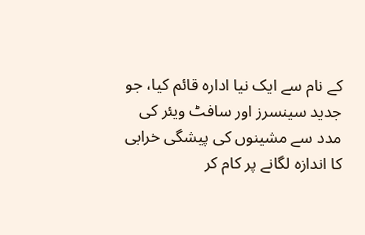کے نام سے ایک نیا ادارہ قائم کیا، جو جدید سینسرز اور سافٹ ویئر کی مدد سے مشینوں کی پیشگی خرابی کا اندازہ لگانے پر کام کر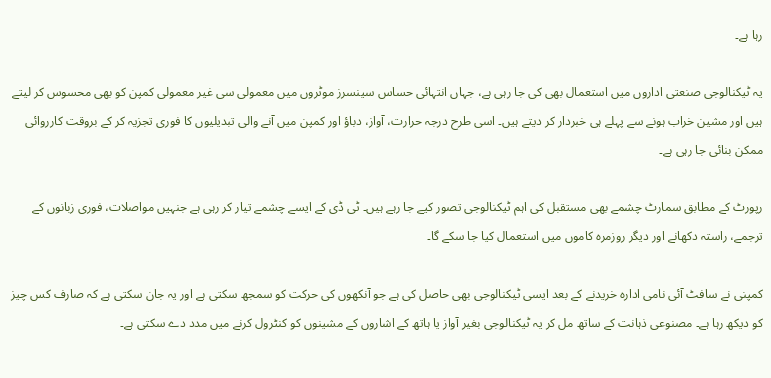رہا ہے۔

یہ ٹیکنالوجی صنعتی اداروں میں استعمال بھی کی جا رہی ہے، جہاں انتہائی حساس سینسرز موٹروں میں معمولی سی غیر معمولی کمپن کو بھی محسوس کر لیتے ہیں اور مشین خراب ہونے سے پہلے ہی خبردار کر دیتے ہیں۔ اسی طرح درجہ حرارت، آواز، دباؤ اور کمپن میں آنے والی تبدیلیوں کا فوری تجزیہ کر کے بروقت کارروائی ممکن بنائی جا رہی ہے۔

رپورٹ کے مطابق سمارٹ چشمے بھی مستقبل کی اہم ٹیکنالوجی تصور کیے جا رہے ہیں۔ ٹی ڈی کے ایسے چشمے تیار کر رہی ہے جنہیں مواصلات، فوری زبانوں کے ترجمے، راستہ دکھانے اور دیگر روزمرہ کاموں میں استعمال کیا جا سکے گا۔

کمپنی نے سافٹ آئی نامی ادارہ خریدنے کے بعد ایسی ٹیکنالوجی بھی حاصل کی ہے جو آنکھوں کی حرکت کو سمجھ سکتی ہے اور یہ جان سکتی ہے کہ صارف کس چیز کو دیکھ رہا ہے۔ مصنوعی ذہانت کے ساتھ مل کر یہ ٹیکنالوجی بغیر آواز یا ہاتھ کے اشاروں کے مشینوں کو کنٹرول کرنے میں مدد دے سکتی ہے۔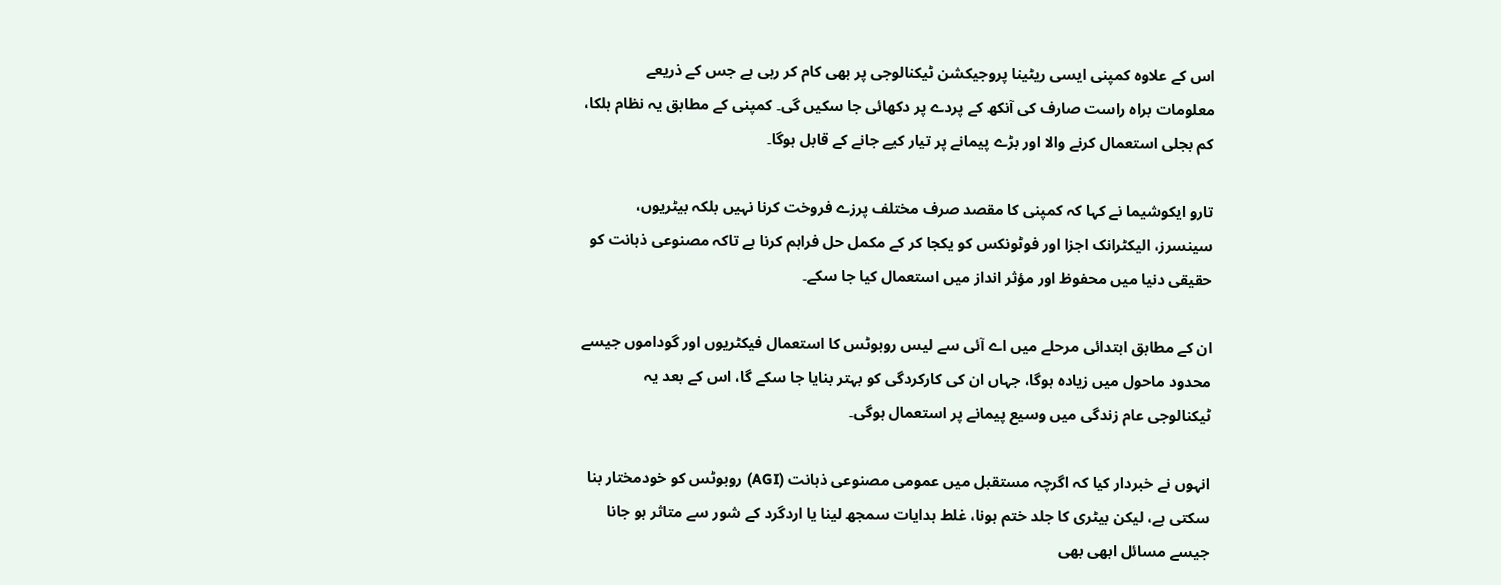اس کے علاوہ کمپنی ایسی ریٹینا پروجیکشن ٹیکنالوجی پر بھی کام کر رہی ہے جس کے ذریعے معلومات براہ راست صارف کی آنکھ کے پردے پر دکھائی جا سکیں گی۔ کمپنی کے مطابق یہ نظام ہلکا، کم بجلی استعمال کرنے والا اور بڑے پیمانے پر تیار کیے جانے کے قابل ہوگا۔

تارو ایکوشیما نے کہا کہ کمپنی کا مقصد صرف مختلف پرزے فروخت کرنا نہیں بلکہ بیٹریوں، سینسرز، الیکٹرانک اجزا اور فوٹونکس کو یکجا کر کے مکمل حل فراہم کرنا ہے تاکہ مصنوعی ذہانت کو حقیقی دنیا میں محفوظ اور مؤثر انداز میں استعمال کیا جا سکے۔

ان کے مطابق ابتدائی مرحلے میں اے آئی سے لیس روبوٹس کا استعمال فیکٹریوں اور گوداموں جیسے محدود ماحول میں زیادہ ہوگا، جہاں ان کی کارکردگی کو بہتر بنایا جا سکے گا، اس کے بعد یہ ٹیکنالوجی عام زندگی میں وسیع پیمانے پر استعمال ہوگی۔

انہوں نے خبردار کیا کہ اگرچہ مستقبل میں عمومی مصنوعی ذہانت (AGI) روبوٹس کو خودمختار بنا سکتی ہے، لیکن بیٹری کا جلد ختم ہونا، غلط ہدایات سمجھ لینا یا اردگرد کے شور سے متاثر ہو جانا جیسے مسائل ابھی بھی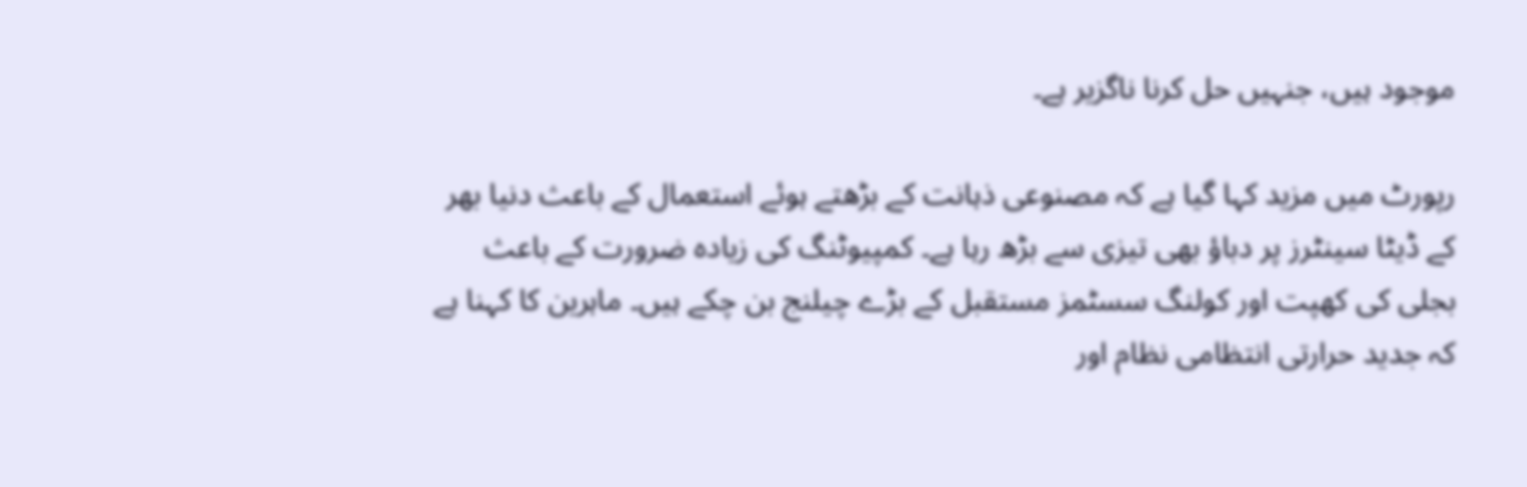موجود ہیں، جنہیں حل کرنا ناگزیر ہے۔

رپورٹ میں مزید کہا گیا ہے کہ مصنوعی ذہانت کے بڑھتے ہوئے استعمال کے باعث دنیا بھر کے ڈیٹا سینٹرز پر دباؤ بھی تیزی سے بڑھ رہا ہے۔ کمپیوٹنگ کی زیادہ ضرورت کے باعث بجلی کی کھپت اور کولنگ سسٹمز مستقبل کے بڑے چیلنج بن چکے ہیں۔ ماہرین کا کہنا ہے کہ جدید حرارتی انتظامی نظام اور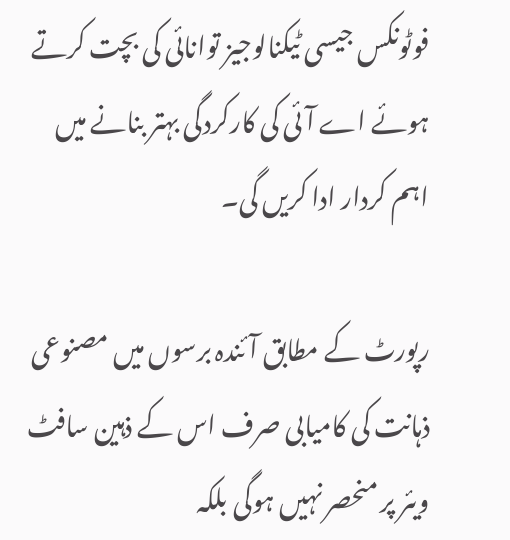فوٹونکس جیسی ٹیکنالوجیز توانائی کی بچت کرتے ہوئے اے آئی کی کارکردگی بہتر بنانے میں اہم کردار ادا کریں گی۔

رپورٹ کے مطابق آئندہ برسوں میں مصنوعی ذہانت کی کامیابی صرف اس کے ذہین سافٹ ویئر پر منحصر نہیں ہوگی بلکہ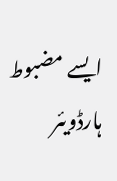ایسے مضبوط ہارڈویئر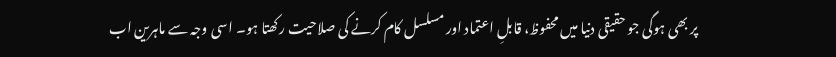پر بھی ہوگی جو حقیقی دنیا میں محفوظ، قابلِ اعتماد اور مسلسل کام کرنے کی صلاحیت رکھتا ہو۔ اسی وجہ سے ماہرین اب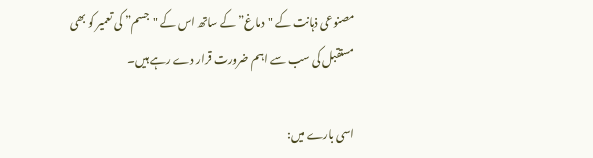مصنوعی ذہانت کے "دماغ” کے ساتھ اس کے "جسم” کی تعمیر کو بھی مستقبل کی سب سے اہم ضرورت قرار دے رہے ہیں۔

اسی بارے میں: